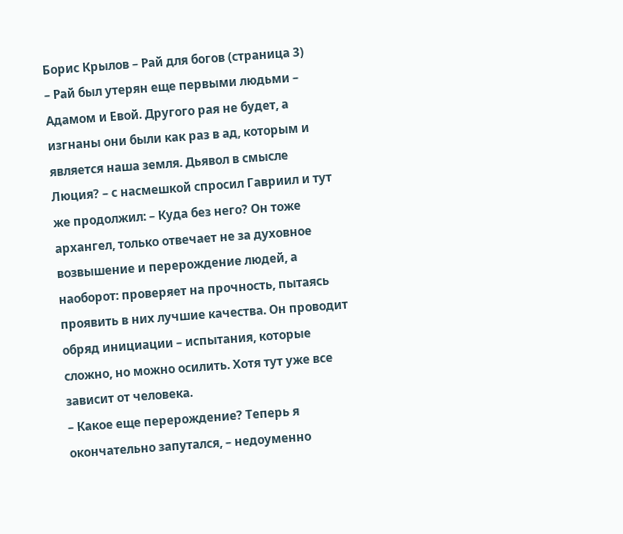Борис Крылов – Рай для богов (страница 3)
– Рай был утерян еще первыми людьми – Адамом и Евой. Другого рая не будет, а изгнаны они были как раз в ад, которым и является наша земля. Дьявол в смысле Люция? – с насмешкой спросил Гавриил и тут же продолжил: – Куда без него? Он тоже архангел, только отвечает не за духовное возвышение и перерождение людей, а наоборот: проверяет на прочность, пытаясь проявить в них лучшие качества. Он проводит обряд инициации – испытания, которые сложно, но можно осилить. Хотя тут уже все зависит от человека.
– Какое еще перерождение? Теперь я окончательно запутался, – недоуменно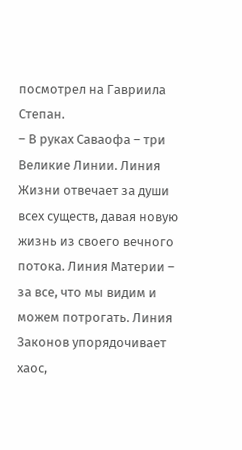посмотрел на Гавриила Степан.
– В руках Саваофа – три Великие Линии. Линия Жизни отвечает за души всех существ, давая новую жизнь из своего вечного потока. Линия Материи – за все, что мы видим и можем потрогать. Линия Законов упорядочивает хаос,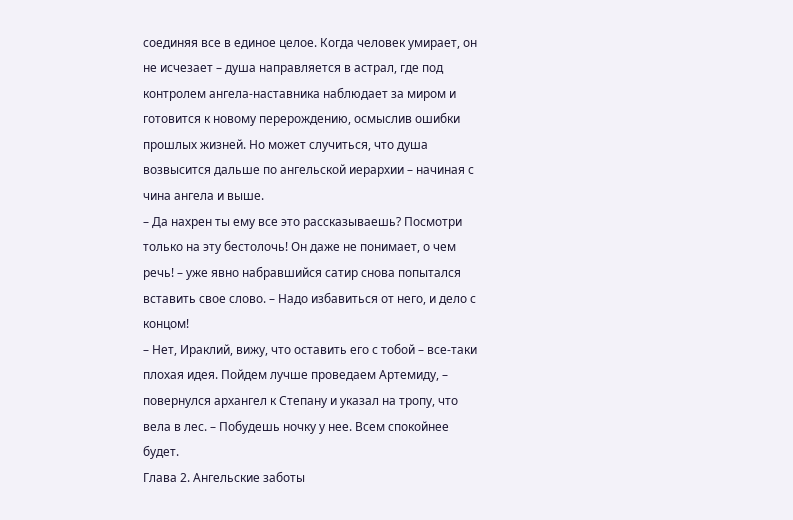соединяя все в единое целое. Когда человек умирает, он не исчезает – душа направляется в астрал, где под контролем ангела-наставника наблюдает за миром и готовится к новому перерождению, осмыслив ошибки прошлых жизней. Но может случиться, что душа возвысится дальше по ангельской иерархии – начиная с чина ангела и выше.
– Да нахрен ты ему все это рассказываешь? Посмотри только на эту бестолочь! Он даже не понимает, о чем речь! – уже явно набравшийся сатир снова попытался вставить свое слово. – Надо избавиться от него, и дело с концом!
– Нет, Ираклий, вижу, что оставить его с тобой – все-таки плохая идея. Пойдем лучше проведаем Артемиду, – повернулся архангел к Степану и указал на тропу, что вела в лес. – Побудешь ночку у нее. Всем спокойнее будет.
Глава 2. Ангельские заботы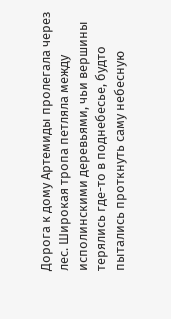Дорога к дому Артемиды пролегала через лес. Широкая тропа петляла между исполинскими деревьями, чьи вершины терялись где-то в поднебесье, будто пытались проткнуть саму небесную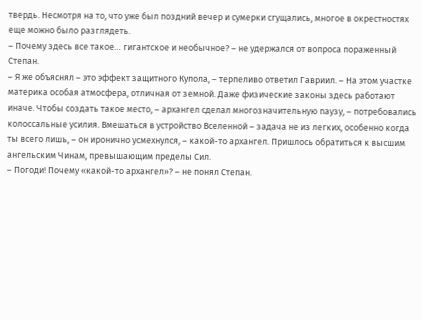твердь. Несмотря на то, что уже был поздний вечер и сумерки сгущались, многое в окрестностях еще можно было разглядеть.
– Почему здесь все такое… гигантское и необычное? – не удержался от вопроса пораженный Степан.
– Я же объяснял – это эффект защитного Купола, – терпеливо ответил Гавриил. – На этом участке материка особая атмосфера, отличная от земной. Даже физические законы здесь работают иначе. Чтобы создать такое место, – архангел сделал многозначительную паузу, – потребовались колоссальные усилия. Вмешаться в устройство Вселенной – задача не из легких, особенно когда ты всего лишь, – он иронично усмехнулся, – какой-то архангел. Пришлось обратиться к высшим ангельским Чинам, превышающим пределы Сил.
– Погоди! Почему «какой-то архангел»? – не понял Степан.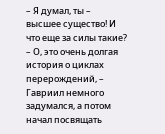– Я думал, ты – высшее существо! И что еще за силы такие?
– О, это очень долгая история о циклах перерождений, – Гавриил немного задумался, а потом начал посвящать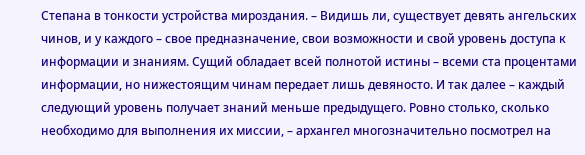Степана в тонкости устройства мироздания. – Видишь ли, существует девять ангельских чинов, и у каждого – свое предназначение, свои возможности и свой уровень доступа к информации и знаниям. Сущий обладает всей полнотой истины – всеми ста процентами информации, но нижестоящим чинам передает лишь девяносто. И так далее – каждый следующий уровень получает знаний меньше предыдущего. Ровно столько, сколько необходимо для выполнения их миссии, – архангел многозначительно посмотрел на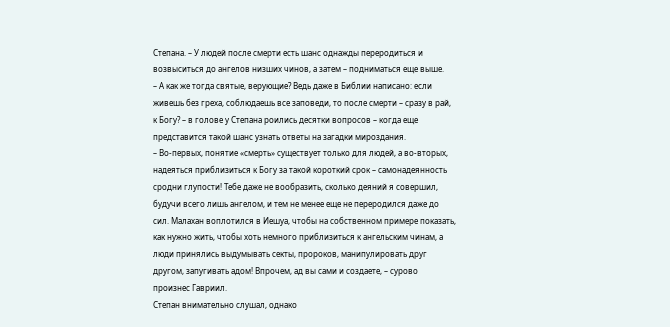Степана. – У людей после смерти есть шанс однажды переродиться и возвыситься до ангелов низших чинов, а затем – подниматься еще выше.
– А как же тогда святые, верующие? Ведь даже в Библии написано: если живешь без греха, соблюдаешь все заповеди, то после смерти – сразу в рай, к Богу? – в голове у Степана роились десятки вопросов – когда еще представится такой шанс узнать ответы на загадки мироздания.
– Во-первых, понятие «смерть» существует только для людей, а во-вторых, надеяться приблизиться к Богу за такой короткий срок – самонадеянность сродни глупости! Тебе даже не вообразить, сколько деяний я совершил, будучи всего лишь ангелом, и тем не менее еще не переродился даже до сил. Малахан воплотился в Иешуа, чтобы на собственном примере показать, как нужно жить, чтобы хоть немного приблизиться к ангельским чинам, а люди принялись выдумывать секты, пророков, манипулировать друг другом, запугивать адом! Впрочем, ад вы сами и создаете, – сурово произнес Гавриил.
Степан внимательно слушал, однако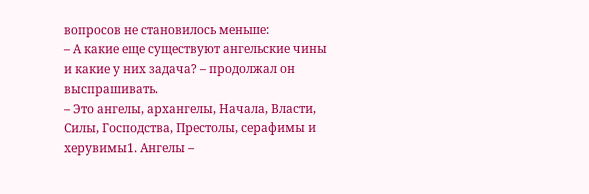вопросов не становилось меньше:
– А какие еще существуют ангельские чины и какие у них задача? – продолжал он выспрашивать.
– Это ангелы, архангелы, Начала, Власти, Силы, Господства, Престолы, серафимы и херувимы1. Ангелы –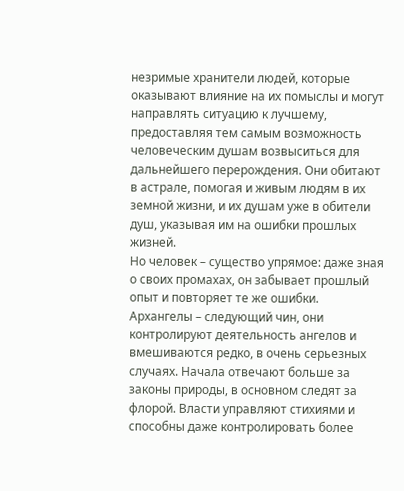незримые хранители людей, которые оказывают влияние на их помыслы и могут направлять ситуацию к лучшему, предоставляя тем самым возможность человеческим душам возвыситься для дальнейшего перерождения. Они обитают в астрале, помогая и живым людям в их земной жизни, и их душам уже в обители душ, указывая им на ошибки прошлых жизней.
Но человек – существо упрямое: даже зная о своих промахах, он забывает прошлый опыт и повторяет те же ошибки. Архангелы – следующий чин, они контролируют деятельность ангелов и вмешиваются редко, в очень серьезных случаях. Начала отвечают больше за законы природы, в основном следят за флорой. Власти управляют стихиями и способны даже контролировать более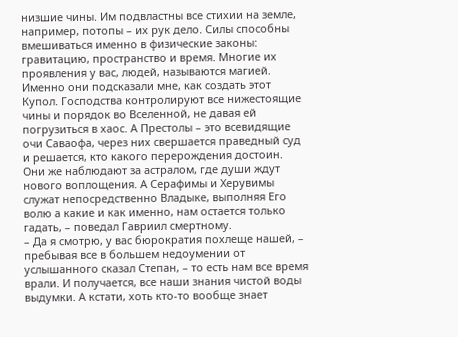низшие чины. Им подвластны все стихии на земле, например, потопы – их рук дело. Силы способны вмешиваться именно в физические законы: гравитацию, пространство и время. Многие их проявления у вас, людей, называются магией. Именно они подсказали мне, как создать этот Купол. Господства контролируют все нижестоящие чины и порядок во Вселенной, не давая ей погрузиться в хаос. А Престолы – это всевидящие очи Саваофа, через них свершается праведный суд и решается, кто какого перерождения достоин. Они же наблюдают за астралом, где души ждут нового воплощения. А Серафимы и Херувимы служат непосредственно Владыке, выполняя Его волю а какие и как именно, нам остается только гадать, – поведал Гавриил смертному.
– Да я смотрю, у вас бюрократия похлеще нашей, – пребывая все в большем недоумении от услышанного сказал Степан, – то есть нам все время врали. И получается, все наши знания чистой воды выдумки. А кстати, хоть кто-то вообще знает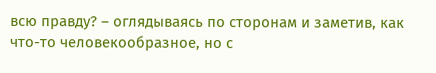всю правду? – оглядываясь по сторонам и заметив, как что-то человекообразное, но с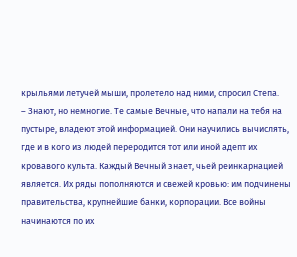крыльями летучей мыши, пролетело над ними, спросил Степа.
– Знают, но немногие. Те самые Вечные, что напали на тебя на пустыре, владеют этой информацией. Они научились вычислять, где и в кого из людей переродится тот или иной адепт их кровавого культа. Каждый Вечный знает, чьей реинкарнацией является. Их ряды пополняются и свежей кровью: им подчинены правительства, крупнейшие банки, корпорации. Все войны начинаются по их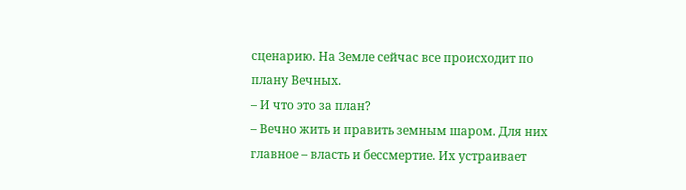сценарию. На Земле сейчас все происходит по плану Вечных.
– И что это за план?
– Вечно жить и править земным шаром. Для них главное – власть и бессмертие. Их устраивает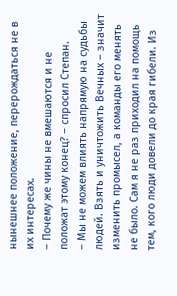нынешнее положение, перерождаться не в их интересах.
– Почему же чины не вмешаются и не положат этому конец? – спросил Степан.
– Мы не можем влиять напрямую на судьбы людей. Взять и уничтожить Вечных – значит изменить промысел, а команды его менять не было. Сам я не раз приходил на помощь тем, кого люди довели до края гибели. Из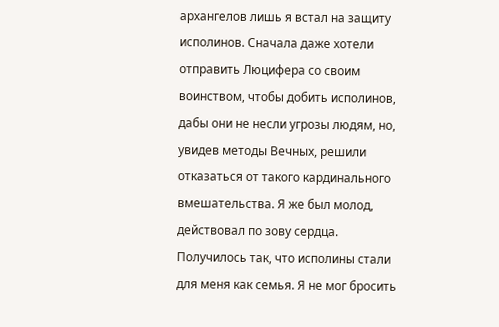архангелов лишь я встал на защиту исполинов. Сначала даже хотели отправить Люцифера со своим воинством, чтобы добить исполинов, дабы они не несли угрозы людям, но, увидев методы Вечных, решили отказаться от такого кардинального вмешательства. Я же был молод, действовал по зову сердца. Получилось так, что исполины стали для меня как семья. Я не мог бросить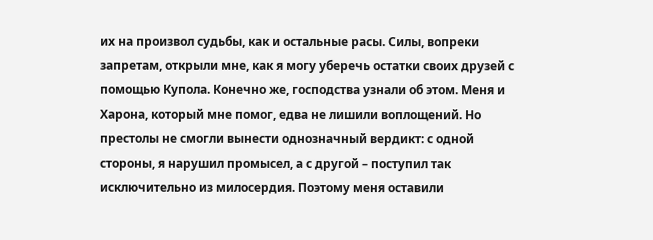их на произвол судьбы, как и остальные расы. Силы, вопреки запретам, открыли мне, как я могу уберечь остатки своих друзей с помощью Купола. Конечно же, господства узнали об этом. Меня и Харона, который мне помог, едва не лишили воплощений. Но престолы не смогли вынести однозначный вердикт: с одной стороны, я нарушил промысел, а с другой – поступил так исключительно из милосердия. Поэтому меня оставили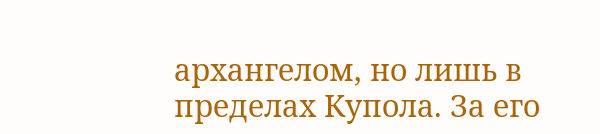архангелом, но лишь в пределах Купола. За его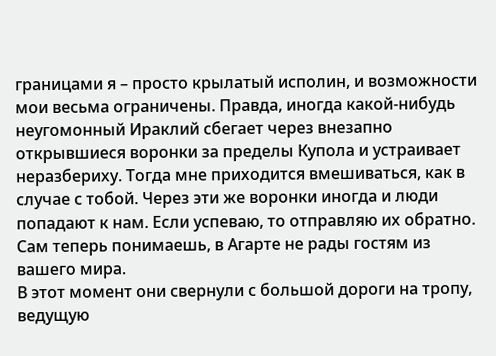границами я – просто крылатый исполин, и возможности мои весьма ограничены. Правда, иногда какой-нибудь неугомонный Ираклий сбегает через внезапно открывшиеся воронки за пределы Купола и устраивает неразбериху. Тогда мне приходится вмешиваться, как в случае с тобой. Через эти же воронки иногда и люди попадают к нам. Если успеваю, то отправляю их обратно. Сам теперь понимаешь, в Агарте не рады гостям из вашего мира.
В этот момент они свернули с большой дороги на тропу, ведущую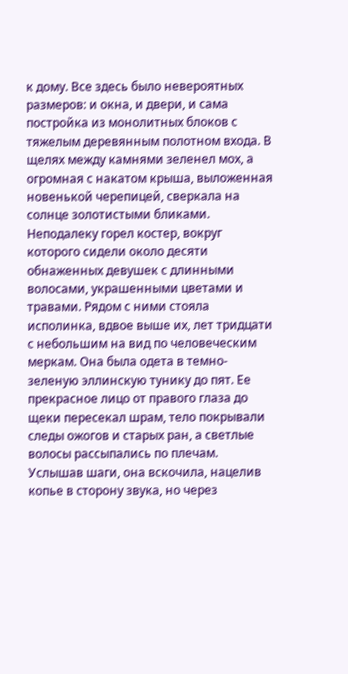к дому. Все здесь было невероятных размеров: и окна, и двери, и сама постройка из монолитных блоков с тяжелым деревянным полотном входа. В щелях между камнями зеленел мох, а огромная с накатом крыша, выложенная новенькой черепицей, сверкала на солнце золотистыми бликами. Неподалеку горел костер, вокруг которого сидели около десяти обнаженных девушек с длинными волосами, украшенными цветами и травами. Рядом с ними стояла исполинка, вдвое выше их, лет тридцати с небольшим на вид по человеческим меркам. Она была одета в темно-зеленую эллинскую тунику до пят. Ее прекрасное лицо от правого глаза до щеки пересекал шрам, тело покрывали следы ожогов и старых ран, а светлые волосы рассыпались по плечам. Услышав шаги, она вскочила, нацелив копье в сторону звука, но через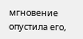мгновение опустила его,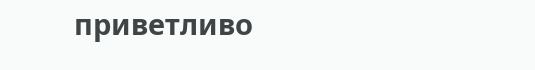приветливо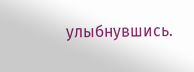улыбнувшись.